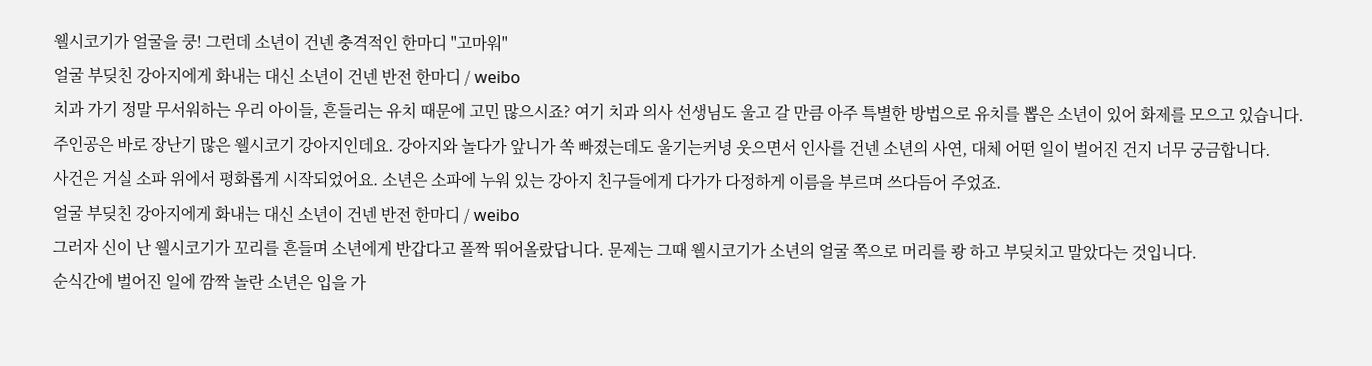웰시코기가 얼굴을 쿵! 그런데 소년이 건넨 충격적인 한마디 "고마워"
얼굴 부딪친 강아지에게 화내는 대신 소년이 건넨 반전 한마디 / weibo
치과 가기 정말 무서워하는 우리 아이들, 흔들리는 유치 때문에 고민 많으시죠? 여기 치과 의사 선생님도 울고 갈 만큼 아주 특별한 방법으로 유치를 뽑은 소년이 있어 화제를 모으고 있습니다.
주인공은 바로 장난기 많은 웰시코기 강아지인데요. 강아지와 놀다가 앞니가 쏙 빠졌는데도 울기는커녕 웃으면서 인사를 건넨 소년의 사연, 대체 어떤 일이 벌어진 건지 너무 궁금합니다.
사건은 거실 소파 위에서 평화롭게 시작되었어요. 소년은 소파에 누워 있는 강아지 친구들에게 다가가 다정하게 이름을 부르며 쓰다듬어 주었죠.
얼굴 부딪친 강아지에게 화내는 대신 소년이 건넨 반전 한마디 / weibo
그러자 신이 난 웰시코기가 꼬리를 흔들며 소년에게 반갑다고 폴짝 뛰어올랐답니다. 문제는 그때 웰시코기가 소년의 얼굴 쪽으로 머리를 쾅 하고 부딪치고 말았다는 것입니다.
순식간에 벌어진 일에 깜짝 놀란 소년은 입을 가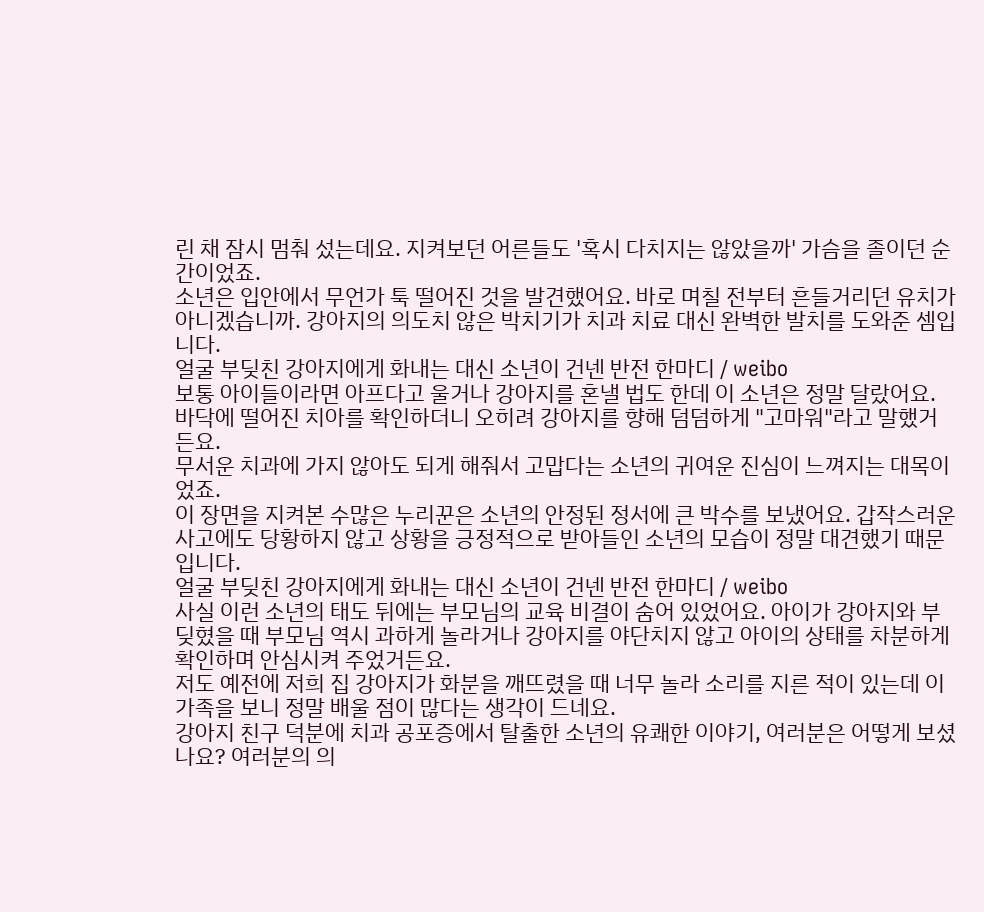린 채 잠시 멈춰 섰는데요. 지켜보던 어른들도 '혹시 다치지는 않았을까' 가슴을 졸이던 순간이었죠.
소년은 입안에서 무언가 툭 떨어진 것을 발견했어요. 바로 며칠 전부터 흔들거리던 유치가 아니겠습니까. 강아지의 의도치 않은 박치기가 치과 치료 대신 완벽한 발치를 도와준 셈입니다.
얼굴 부딪친 강아지에게 화내는 대신 소년이 건넨 반전 한마디 / weibo
보통 아이들이라면 아프다고 울거나 강아지를 혼낼 법도 한데 이 소년은 정말 달랐어요. 바닥에 떨어진 치아를 확인하더니 오히려 강아지를 향해 덤덤하게 "고마워"라고 말했거든요.
무서운 치과에 가지 않아도 되게 해줘서 고맙다는 소년의 귀여운 진심이 느껴지는 대목이었죠.
이 장면을 지켜본 수많은 누리꾼은 소년의 안정된 정서에 큰 박수를 보냈어요. 갑작스러운 사고에도 당황하지 않고 상황을 긍정적으로 받아들인 소년의 모습이 정말 대견했기 때문입니다.
얼굴 부딪친 강아지에게 화내는 대신 소년이 건넨 반전 한마디 / weibo
사실 이런 소년의 태도 뒤에는 부모님의 교육 비결이 숨어 있었어요. 아이가 강아지와 부딪혔을 때 부모님 역시 과하게 놀라거나 강아지를 야단치지 않고 아이의 상태를 차분하게 확인하며 안심시켜 주었거든요.
저도 예전에 저희 집 강아지가 화분을 깨뜨렸을 때 너무 놀라 소리를 지른 적이 있는데 이 가족을 보니 정말 배울 점이 많다는 생각이 드네요.
강아지 친구 덕분에 치과 공포증에서 탈출한 소년의 유쾌한 이야기, 여러분은 어떻게 보셨나요? 여러분의 의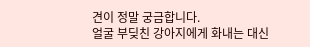견이 정말 궁금합니다.
얼굴 부딪친 강아지에게 화내는 대신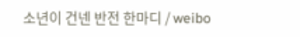소년이 건넨 반전 한마디 / weibo